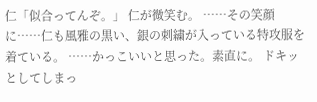仁「似合ってんぞ。」 仁が微笑む。 ……その笑顔に……仁も風雅の黒い、銀の刺繍が入っている特攻服を着ている。 ……かっこいいと思った。素直に。 ドキッとしてしまっ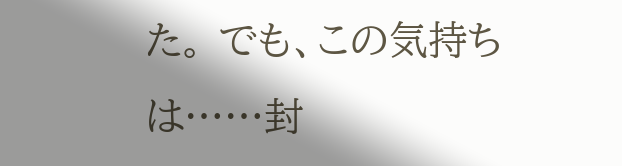た。 でも、この気持ちは……封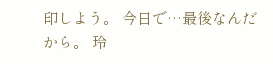印しよう。 今日で…最後なんだから。 玲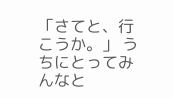「さてと、行こうか。」 うちにとってみんなと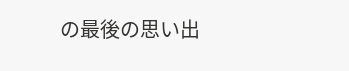の最後の思い出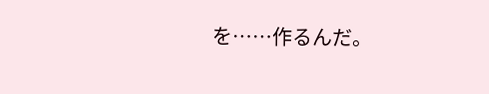を……作るんだ。